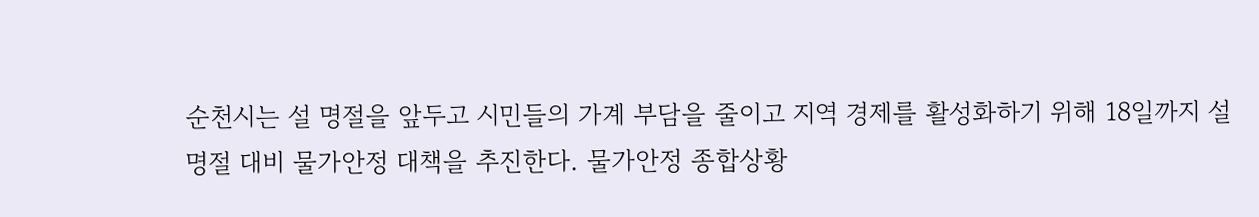순천시는 설 명절을 앞두고 시민들의 가계 부담을 줄이고 지역 경제를 활성화하기 위해 18일까지 설 명절 대비 물가안정 대책을 추진한다. 물가안정 종합상황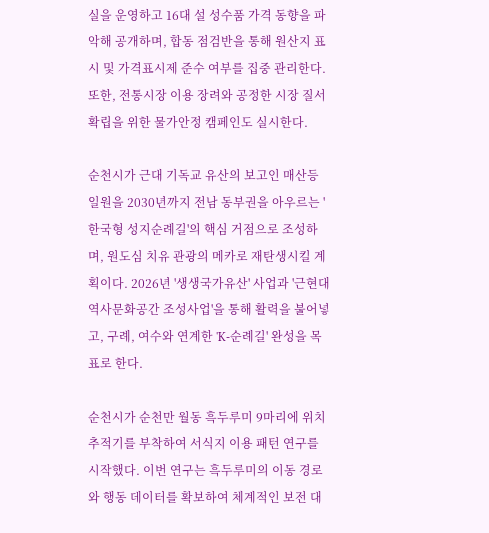실을 운영하고 16대 설 성수품 가격 동향을 파악해 공개하며, 합동 점검반을 통해 원산지 표시 및 가격표시제 준수 여부를 집중 관리한다. 또한, 전통시장 이용 장려와 공정한 시장 질서 확립을 위한 물가안정 캠페인도 실시한다.

순천시가 근대 기독교 유산의 보고인 매산등 일원을 2030년까지 전남 동부권을 아우르는 '한국형 성지순례길'의 핵심 거점으로 조성하며, 원도심 치유 관광의 메카로 재탄생시킬 계획이다. 2026년 '생생국가유산' 사업과 '근현대 역사문화공간 조성사업'을 통해 활력을 불어넣고, 구례, 여수와 연계한 'K-순례길' 완성을 목표로 한다.

순천시가 순천만 월동 흑두루미 9마리에 위치추적기를 부착하여 서식지 이용 패턴 연구를 시작했다. 이번 연구는 흑두루미의 이동 경로와 행동 데이터를 확보하여 체계적인 보전 대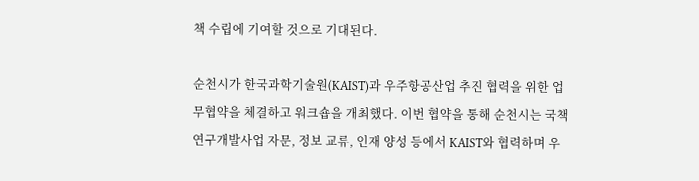책 수립에 기여할 것으로 기대된다.

순천시가 한국과학기술원(KAIST)과 우주항공산업 추진 협력을 위한 업무협약을 체결하고 워크숍을 개최했다. 이번 협약을 통해 순천시는 국책 연구개발사업 자문, 정보 교류, 인재 양성 등에서 KAIST와 협력하며 우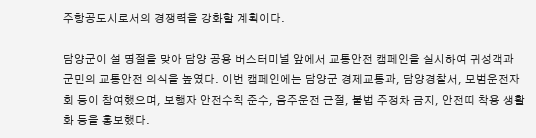주항공도시로서의 경쟁력을 강화할 계획이다.

담양군이 설 명절을 맞아 담양 공용 버스터미널 앞에서 교통안전 캠페인을 실시하여 귀성객과 군민의 교통안전 의식을 높였다. 이번 캠페인에는 담양군 경제교통과, 담양경찰서, 모범운전자회 등이 참여했으며, 보행자 안전수칙 준수, 음주운전 근절, 불법 주정차 금지, 안전띠 착용 생활화 등을 홍보했다.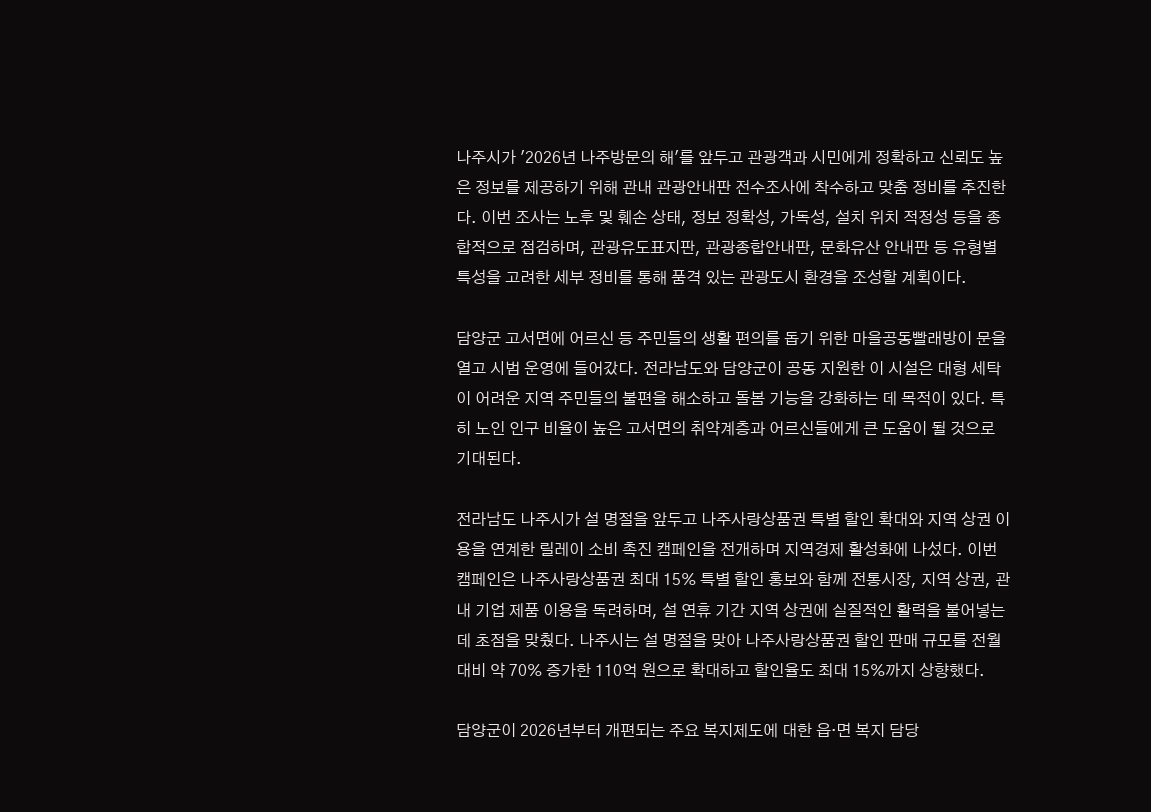나주시가 '2026년 나주방문의 해'를 앞두고 관광객과 시민에게 정확하고 신뢰도 높은 정보를 제공하기 위해 관내 관광안내판 전수조사에 착수하고 맞춤 정비를 추진한다. 이번 조사는 노후 및 훼손 상태, 정보 정확성, 가독성, 설치 위치 적정성 등을 종합적으로 점검하며, 관광유도표지판, 관광종합안내판, 문화유산 안내판 등 유형별 특성을 고려한 세부 정비를 통해 품격 있는 관광도시 환경을 조성할 계획이다.

담양군 고서면에 어르신 등 주민들의 생활 편의를 돕기 위한 마을공동빨래방이 문을 열고 시범 운영에 들어갔다. 전라남도와 담양군이 공동 지원한 이 시설은 대형 세탁이 어려운 지역 주민들의 불편을 해소하고 돌봄 기능을 강화하는 데 목적이 있다. 특히 노인 인구 비율이 높은 고서면의 취약계층과 어르신들에게 큰 도움이 될 것으로 기대된다.

전라남도 나주시가 설 명절을 앞두고 나주사랑상품권 특별 할인 확대와 지역 상권 이용을 연계한 릴레이 소비 촉진 캠페인을 전개하며 지역경제 활성화에 나섰다. 이번 캠페인은 나주사랑상품권 최대 15% 특별 할인 홍보와 함께 전통시장, 지역 상권, 관내 기업 제품 이용을 독려하며, 설 연휴 기간 지역 상권에 실질적인 활력을 불어넣는 데 초점을 맞췄다. 나주시는 설 명절을 맞아 나주사랑상품권 할인 판매 규모를 전월 대비 약 70% 증가한 110억 원으로 확대하고 할인율도 최대 15%까지 상향했다.

담양군이 2026년부터 개편되는 주요 복지제도에 대한 읍·면 복지 담당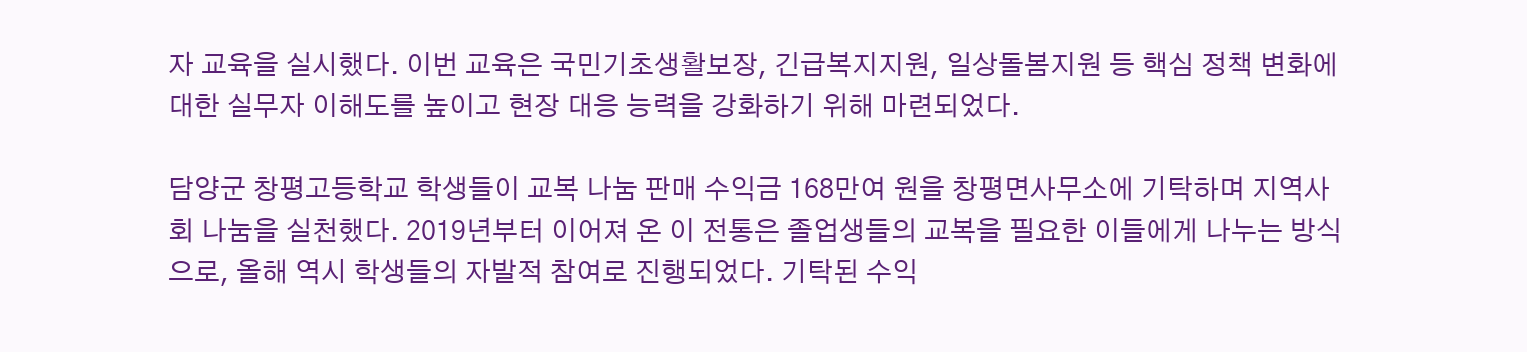자 교육을 실시했다. 이번 교육은 국민기초생활보장, 긴급복지지원, 일상돌봄지원 등 핵심 정책 변화에 대한 실무자 이해도를 높이고 현장 대응 능력을 강화하기 위해 마련되었다.

담양군 창평고등학교 학생들이 교복 나눔 판매 수익금 168만여 원을 창평면사무소에 기탁하며 지역사회 나눔을 실천했다. 2019년부터 이어져 온 이 전통은 졸업생들의 교복을 필요한 이들에게 나누는 방식으로, 올해 역시 학생들의 자발적 참여로 진행되었다. 기탁된 수익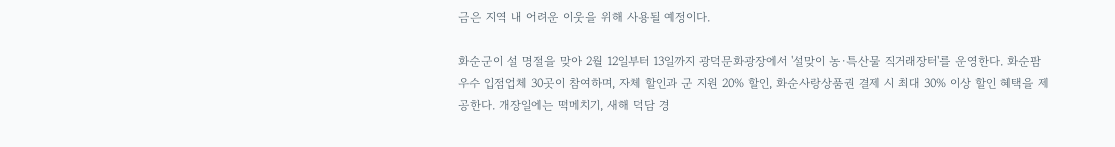금은 지역 내 어려운 이웃을 위해 사용될 예정이다.

화순군이 설 명절을 맞아 2월 12일부터 13일까지 광덕문화광장에서 '설맞이 농·특산물 직거래장터'를 운영한다. 화순팜 우수 입점업체 30곳이 참여하며, 자체 할인과 군 지원 20% 할인, 화순사랑상품권 결제 시 최대 30% 이상 할인 혜택을 제공한다. 개장일에는 떡메치기, 새해 덕담 경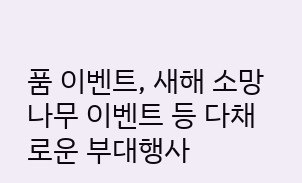품 이벤트, 새해 소망나무 이벤트 등 다채로운 부대행사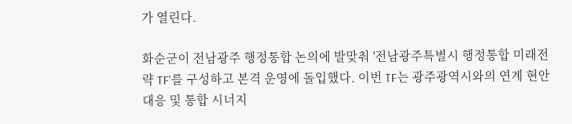가 열린다.

화순군이 전남광주 행정통합 논의에 발맞춰 '전남광주특별시 행정통합 미래전략 TF'를 구성하고 본격 운영에 돌입했다. 이번 TF는 광주광역시와의 연계 현안 대응 및 통합 시너지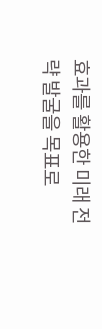효과를 활용한 미래 전략 발굴을 목표로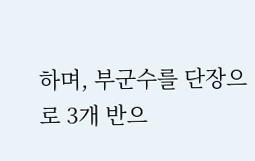하며, 부군수를 단장으로 3개 반으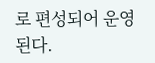로 편성되어 운영된다.